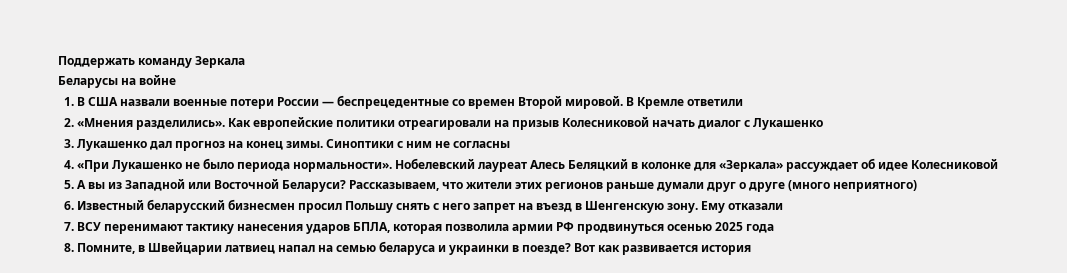Поддержать команду Зеркала
Беларусы на войне
  1. В США назвали военные потери России — беспрецедентные со времен Второй мировой. В Кремле ответили
  2. «Мнения разделились». Как европейские политики отреагировали на призыв Колесниковой начать диалог с Лукашенко
  3. Лукашенко дал прогноз на конец зимы. Синоптики с ним не согласны
  4. «При Лукашенко не было периода нормальности». Нобелевский лауреат Алесь Беляцкий в колонке для «Зеркала» рассуждает об идее Колесниковой
  5. А вы из Западной или Восточной Беларуси? Рассказываем, что жители этих регионов раньше думали друг о друге (много неприятного)
  6. Известный беларусский бизнесмен просил Польшу снять с него запрет на въезд в Шенгенскую зону. Ему отказали
  7. ВСУ перенимают тактику нанесения ударов БПЛА, которая позволила армии РФ продвинуться осенью 2025 года
  8. Помните, в Швейцарии латвиец напал на семью беларуса и украинки в поезде? Вот как развивается история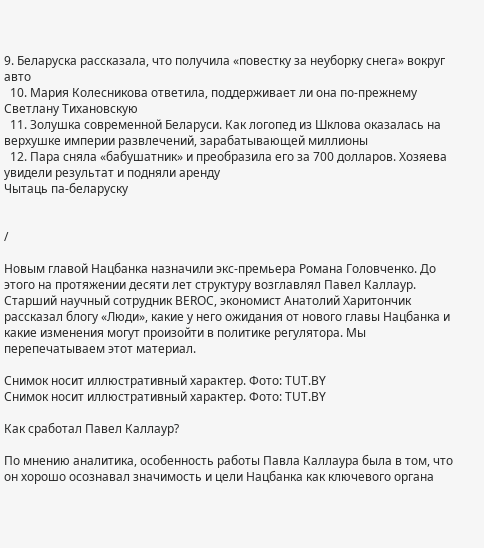9. Беларуска рассказала, что получила «повестку за неуборку снега» вокруг авто
  10. Мария Колесникова ответила, поддерживает ли она по-прежнему Светлану Тихановскую
  11. Золушка современной Беларуси. Как логопед из Шклова оказалась на верхушке империи развлечений, зарабатывающей миллионы
  12. Пара сняла «бабушатник» и преобразила его за 700 долларов. Хозяева увидели результат и подняли аренду
Чытаць па-беларуску


/

Новым главой Нацбанка назначили экс-премьера Романа Головченко. До этого на протяжении десяти лет структуру возглавлял Павел Каллаур. Старший научный сотрудник BEROC, экономист Анатолий Харитончик рассказал блогу «Люди», какие у него ожидания от нового главы Нацбанка и какие изменения могут произойти в политике регулятора. Мы перепечатываем этот материал.

Снимок носит иллюстративный характер. Фото: TUT.BY
Снимок носит иллюстративный характер. Фото: TUT.BY

Как сработал Павел Каллаур?

По мнению аналитика, особенность работы Павла Каллаура была в том, что он хорошо осознавал значимость и цели Нацбанка как ключевого органа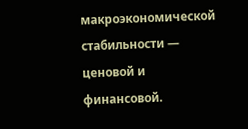макроэкономической стабильности — ценовой и финансовой.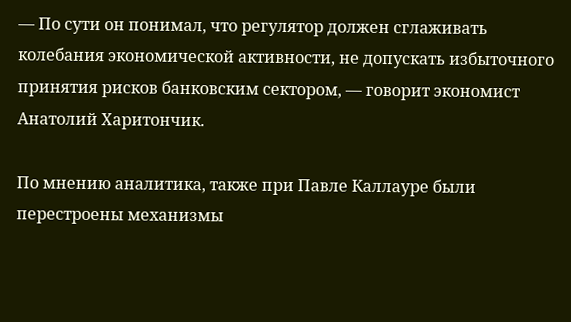— По сути он понимал, что регулятор должен сглаживать колебания экономической активности, не допускать избыточного принятия рисков банковским сектором, — говорит экономист Анатолий Харитончик.

По мнению аналитика, также при Павле Каллауре были перестроены механизмы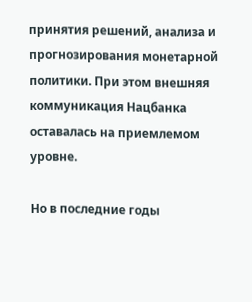принятия решений, анализа и прогнозирования монетарной политики. При этом внешняя коммуникация Нацбанка оставалась на приемлемом уровне.

Но в последние годы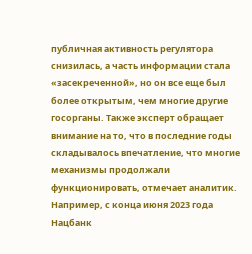публичная активность регулятора снизилась, а часть информации стала «засекреченной», но он все еще был более открытым, чем многие другие госорганы. Также эксперт обращает внимание на то, что в последние годы складывалось впечатление, что многие механизмы продолжали функционировать, отмечает аналитик. Например, с конца июня 2023 года Нацбанк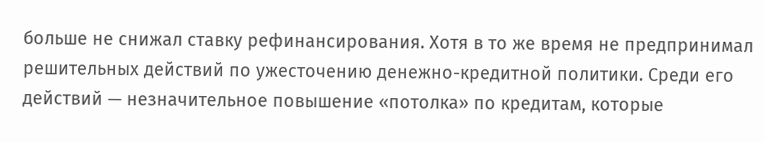больше не снижал ставку рефинансирования. Хотя в то же время не предпринимал решительных действий по ужесточению денежно-кредитной политики. Среди его действий — незначительное повышение «потолка» по кредитам, которые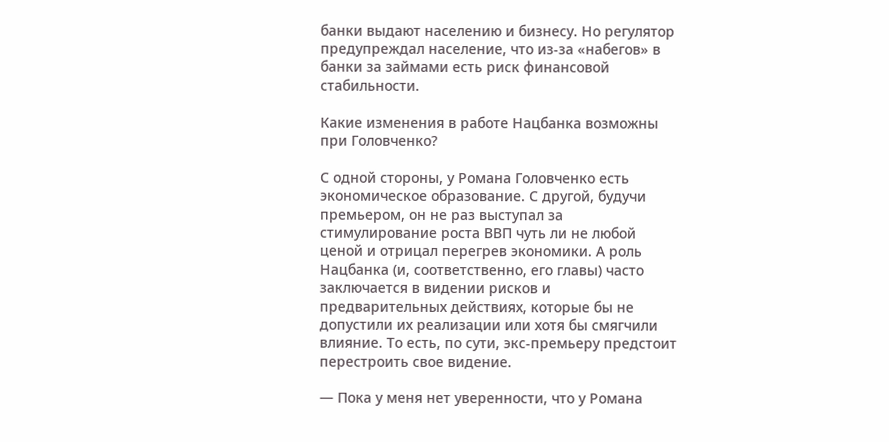банки выдают населению и бизнесу. Но регулятор предупреждал население, что из-за «набегов» в банки за займами есть риск финансовой стабильности.

Какие изменения в работе Нацбанка возможны при Головченко?

С одной стороны, у Романа Головченко есть экономическое образование. С другой, будучи премьером, он не раз выступал за стимулирование роста ВВП чуть ли не любой ценой и отрицал перегрев экономики. А роль Нацбанка (и, соответственно, его главы) часто заключается в видении рисков и предварительных действиях, которые бы не допустили их реализации или хотя бы смягчили влияние. То есть, по сути, экс-премьеру предстоит перестроить свое видение.

— Пока у меня нет уверенности, что у Романа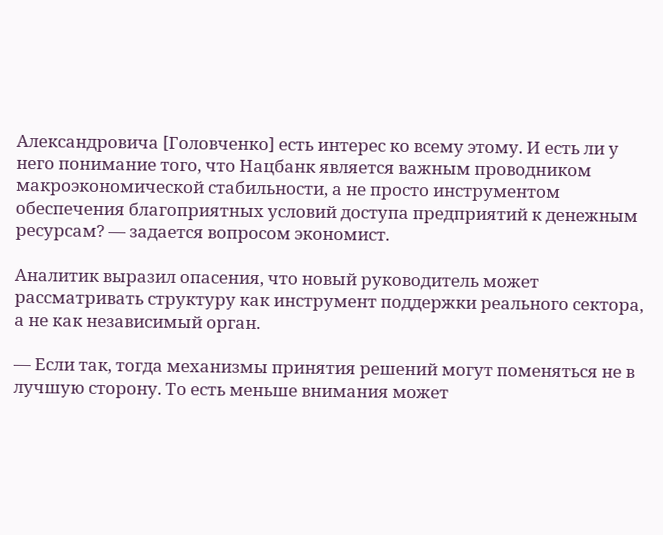Александровича [Головченко] есть интерес ко всему этому. И есть ли у него понимание того, что Нацбанк является важным проводником макроэкономической стабильности, а не просто инструментом обеспечения благоприятных условий доступа предприятий к денежным ресурсам? — задается вопросом экономист.

Аналитик выразил опасения, что новый руководитель может рассматривать структуру как инструмент поддержки реального сектора, а не как независимый орган.

— Если так, тогда механизмы принятия решений могут поменяться не в лучшую сторону. То есть меньше внимания может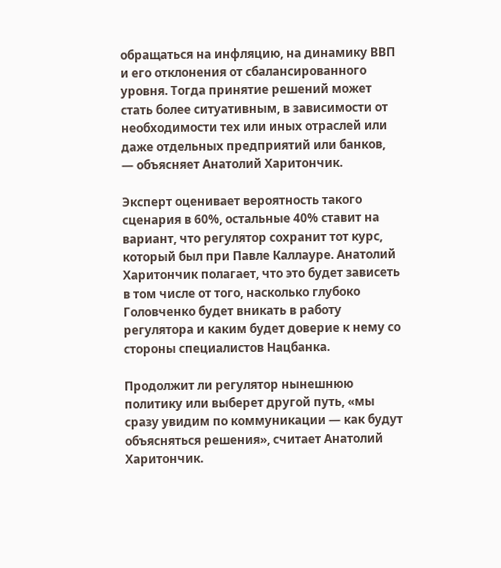обращаться на инфляцию, на динамику ВВП и его отклонения от сбалансированного уровня. Тогда принятие решений может стать более ситуативным, в зависимости от необходимости тех или иных отраслей или даже отдельных предприятий или банков, — объясняет Анатолий Харитончик.

Эксперт оценивает вероятность такого сценария в 60%, остальные 40% ставит на вариант, что регулятор сохранит тот курс, который был при Павле Каллауре. Анатолий Харитончик полагает, что это будет зависеть в том числе от того, насколько глубоко Головченко будет вникать в работу регулятора и каким будет доверие к нему со стороны специалистов Нацбанка.

Продолжит ли регулятор нынешнюю политику или выберет другой путь, «мы сразу увидим по коммуникации — как будут объясняться решения», считает Анатолий Харитончик.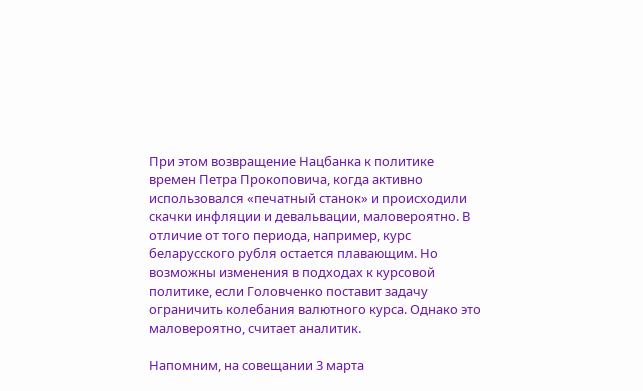При этом возвращение Нацбанка к политике времен Петра Прокоповича, когда активно использовался «печатный станок» и происходили скачки инфляции и девальвации, маловероятно. В отличие от того периода, например, курс беларусского рубля остается плавающим. Но возможны изменения в подходах к курсовой политике, если Головченко поставит задачу ограничить колебания валютного курса. Однако это маловероятно, считает аналитик.

Напомним, на совещании 3 марта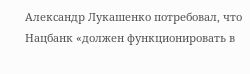Александр Лукашенко потребовал, что Нацбанк «должен функционировать в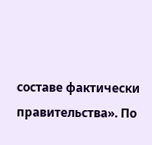составе фактически правительства». По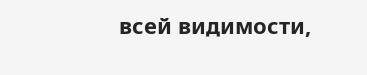всей видимости,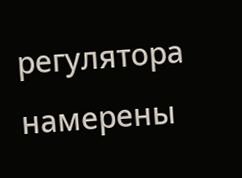регулятора намерены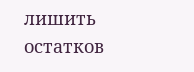лишить остатков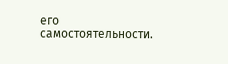его самостоятельности.